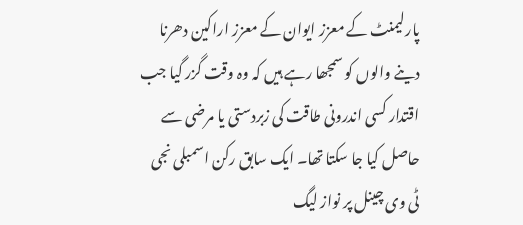پارلیمنٹ کے معزز ایوان کے معزز اراکین دھرنا دینے والوں کو سمجھا رہے ہیں کہ وہ وقت گزر گیا جب اقتدار کسی اندرونی طاقت کی زبردستی یا مرضی سے حاصل کیا جا سکتا تھا۔ ایک سابق رکن اسمبلی نجی ٹی وی چینل پر نواز لیگ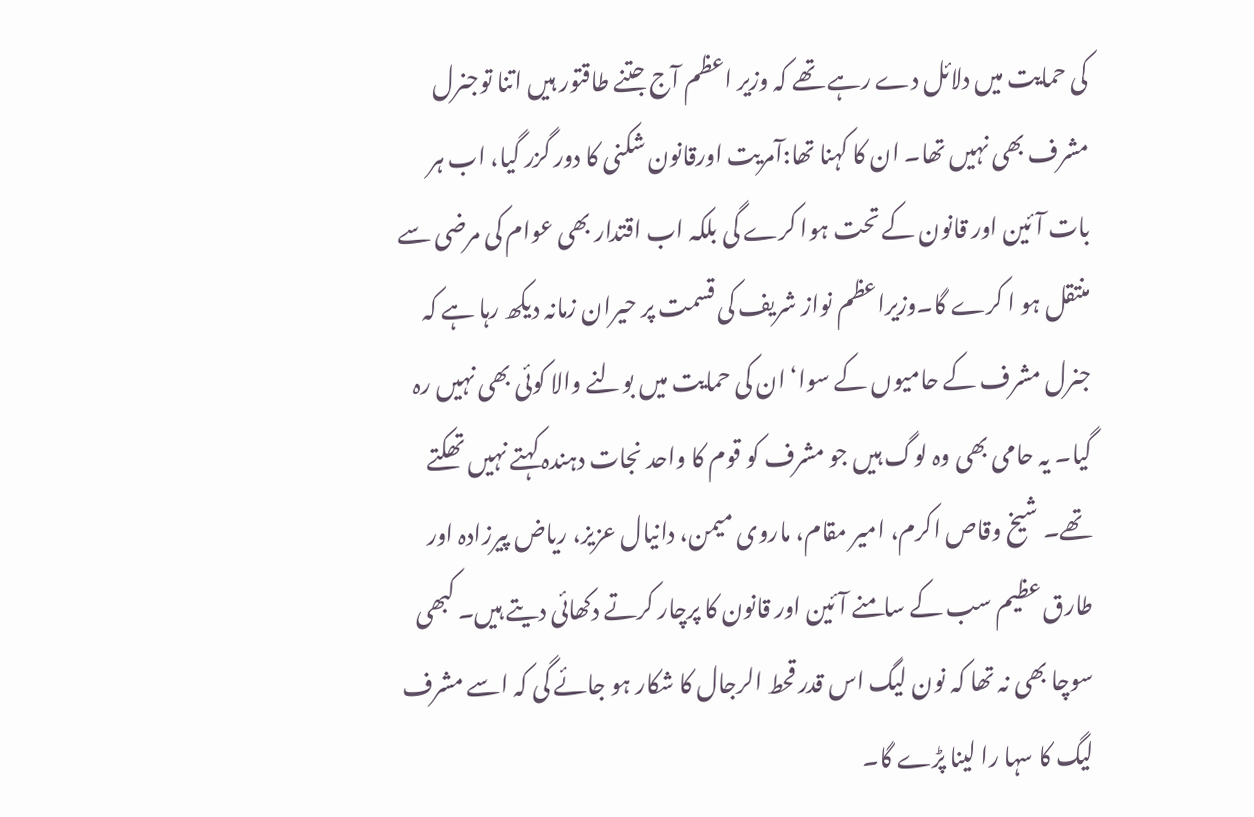کی حمایت میں دلائل دے رہے تھے کہ وزیر اعظم آج جتنے طاقتور ہیں اتنا توجنرل مشرف بھی نہیں تھا۔ ان کا کہنا تھا:آمریت اورقانون شکنی کا دور گزر گیا، اب ہر بات آئین اور قانون کے تحت ہوا کرے گی بلکہ اب اقتدار بھی عوام کی مرضی سے منتقل ہو ا کرے گا۔وزیراعظم نواز شریف کی قسمت پر حیران زمانہ دیکھ رہا ہے کہ جنرل مشرف کے حامیوں کے سوا‘ ان کی حمایت میں بولنے والا کوئی بھی نہیں رہ گیا۔ یہ حامی بھی وہ لوگ ہیں جو مشرف کو قوم کا واحد نجات دہندہ کہتے نہیں تھکتے تھے۔ شیخ وقاص اکرم، امیر مقام، ماروی میمن، دانیال عزیز، ریاض پیرزادہ اور طارق عظیم سب کے سامنے آئین اور قانون کا پرچار کرتے دکھائی دیتے ہیں۔ کبھی سوچا بھی نہ تھا کہ نون لیگ اس قدر قحط الرجال کا شکار ہو جائے گی کہ اسے مشرف لیگ کا سہا را لینا پڑے گا۔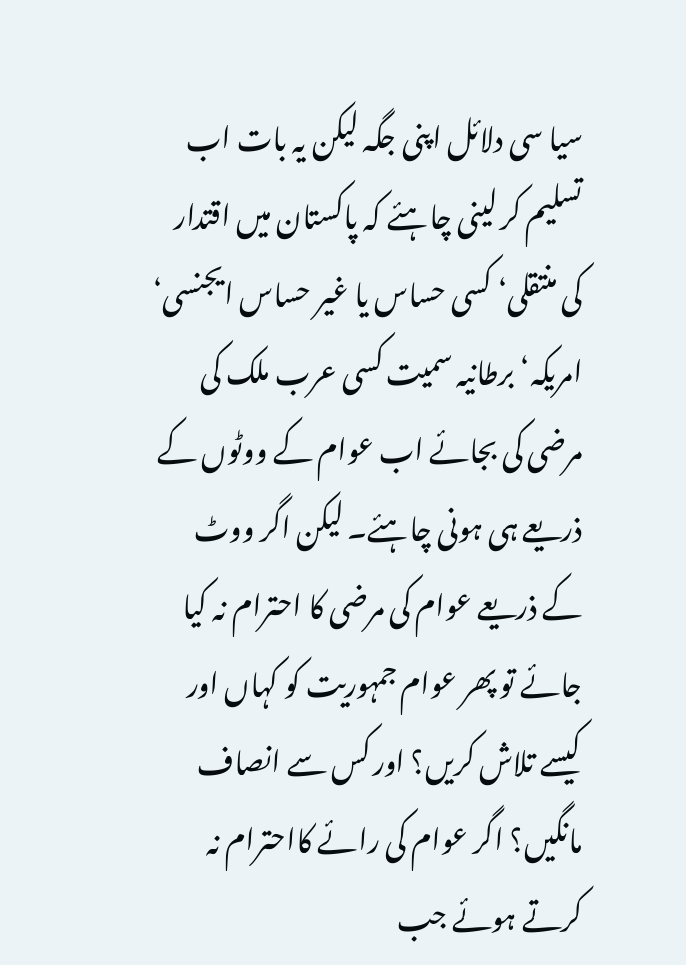سیا سی دلائل اپنی جگہ لیکن یہ بات اب تسلیم کر لینی چاہئے کہ پاکستان میں اقتدار کی منتقلی‘ کسی حساس یا غیر حساس ایجنسی‘ امریکہ‘ برطانیہ سمیت کسی عرب ملک کی مرضی کی بجائے اب عوام کے ووٹوں کے ذریعے ہی ہونی چاہئے۔ لیکن اگر ووٹ کے ذریعے عوام کی مرضی کا احترام نہ کیا جائے تو پھر عوام جمہوریت کو کہاں اور کیسے تلاش کریں؟ اور کس سے انصاف مانگیں؟ اگر عوام کی رائے کااحترام نہ کرتے ہوئے جب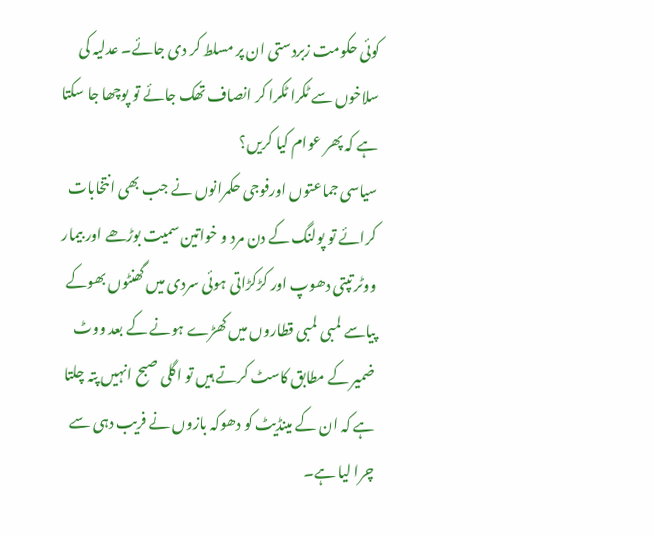کوئی حکومت زبردستی ان پر مسلط کر دی جائے۔ عدلیہ کی سلاخوں سے ٹکرا ٹکرا کر انصاف تھک جائے تو پوچھا جا سکتا ہے کہ پھر عوام کیا کریں؟
سیاسی جماعتوں اورفوجی حکمرانوں نے جب بھی انتخابات کرائے تو پولنگ کے دن مرد و خواتین سمیت بوڑھے اور بیمار ووٹر تپتی دھوپ اور کڑکڑاتی ہوئی سردی میں گھنٹوں بھوکے پیاسے لمبی لمبی قطاروں میں کھڑے ہونے کے بعد ووٹ ضمیر کے مطابق کاسٹ کرتے ہیں تو اگلی صبح انہیں پتہ چلتا ہے کہ ان کے مینڈیٹ کو دھوکہ بازوں نے فریب دہی سے چرا لیا ہے۔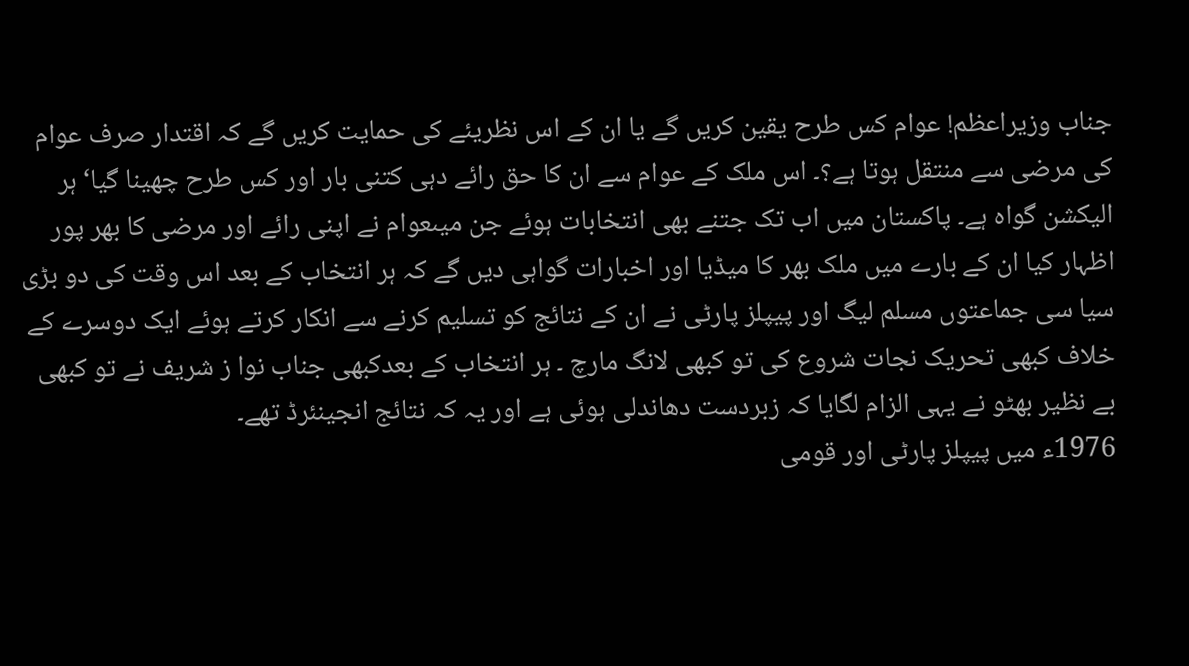جناب وزیراعظم! عوام کس طرح یقین کریں گے یا ان کے اس نظریئے کی حمایت کریں گے کہ اقتدار صرف عوام کی مرضی سے منتقل ہوتا ہے؟۔ اس ملک کے عوام سے ان کا حق رائے دہی کتنی بار اور کس طرح چھینا گیا‘ ہر الیکشن گواہ ہے۔ پاکستان میں اب تک جتنے بھی انتخابات ہوئے جن میںعوام نے اپنی رائے اور مرضی کا بھر پور اظہار کیا ان کے بارے میں ملک بھر کا میڈیا اور اخبارات گواہی دیں گے کہ ہر انتخاب کے بعد اس وقت کی دو بڑی سیا سی جماعتوں مسلم لیگ اور پیپلز پارٹی نے ان کے نتائج کو تسلیم کرنے سے انکار کرتے ہوئے ایک دوسرے کے خلاف کبھی تحریک نجات شروع کی تو کبھی لانگ مارچ ۔ ہر انتخاب کے بعدکبھی جناب نوا ز شریف نے تو کبھی بے نظیر بھٹو نے یہی الزام لگایا کہ زبردست دھاندلی ہوئی ہے اور یہ کہ نتائج انجینئرڈ تھے۔
1976ء میں پیپلز پارٹی اور قومی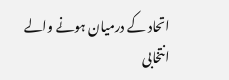اتحاد کے درمیان ہونے والے انتخابی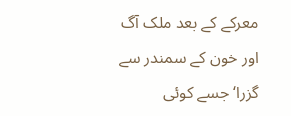معرکے کے بعد ملک آگ اور خون کے سمندر سے گزرا‘ جسے کوئی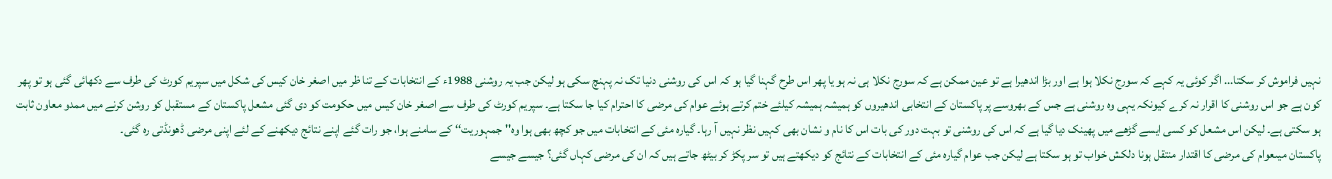نہیں فراموش کر سکتا... اگر کوئی یہ کہے کہ سورج نکلا ہوا ہے اور بڑا اندھیرا ہے تو عین ممکن ہے کہ سورج نکلا ہی نہ ہو یا پھر اس طرح گہنا گیا ہو کہ اس کی روشنی دنیا تک نہ پہنچ سکی ہو لیکن جب یہ روشنی 1988ء کے انتخابات کے تنا ظر میں اصغر خان کیس کی شکل میں سپریم کورٹ کی طرف سے دکھائی گئی ہو تو پھر کون ہے جو اس روشنی کا اقرار نہ کرے کیونکہ یہی وہ روشنی ہے جس کے بھروسے پر پاکستان کے انتخابی اندھیروں کو ہمیشہ ہمیشہ کیلئے ختم کرتے ہوئے عوام کی مرضی کا احترام کیا جا سکتا ہے۔ سپریم کورٹ کی طرف سے اصغر خان کیس میں حکومت کو دی گئی مشعل پاکستان کے مستقبل کو روشن کرنے میں ممدو معاون ثابت ہو سکتی ہے۔ لیکن اس مشعل کو کسی ایسے گڑھے میں پھینک دیا گیا ہے کہ اس کی روشنی تو بہت دور کی بات اس کا نام و نشان بھی کہیں نظر نہیں آ رہا۔ گیارہ مئی کے انتخابات میں جو کچھ بھی ہوا وہ'' جمہوریت‘‘ کے سامنے ہوا، جو رات گئے اپنے نتائج دیکھنے کے لئے اپنی مرضی ڈھونڈتی رہ گئی۔
پاکستان میںعوام کی مرضی کا اقتدار منتقل ہونا دلکش خواب تو ہو سکتا ہے لیکن جب عوام گیارہ مئی کے انتخابات کے نتائج کو دیکھتے ہیں تو سر پکڑ کر بیٹھ جاتے ہیں کہ ان کی مرضی کہاں گئی؟ جیسے جیسے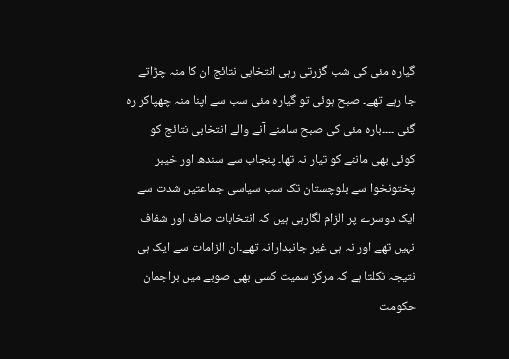گیارہ مئی کی شب گزرتی رہی انتخابی نتائج ان کا منہ چڑاتے جا رہے تھے۔ صبح ہوئی تو گیارہ مئی سب سے اپنا منہ چھپاکر رہ گئی ۔۔۔۔بارہ مئی کی صبح سامنے آنے والے انتخابی نتائج کو کوئی بھی ماننے کو تیار نہ تھا۔ پنجاب سے سندھ اور خیبر پختونخوا سے بلوچستان تک سب سیاسی جماعتیں شدت سے ایک دوسرے پر الزام لگارہی ہیں کہ انتخابات صاف اور شفاف نہیں تھے اور نہ ہی غیر جانبدارانہ تھے۔ان الزامات سے ایک ہی نتیجہ نکلتا ہے کہ مرکز سمیت کسی بھی صوبے میں براجمان حکومت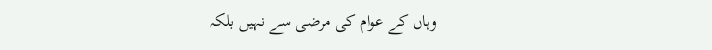وہاں کے عوام کی مرضی سے نہیں بلکہ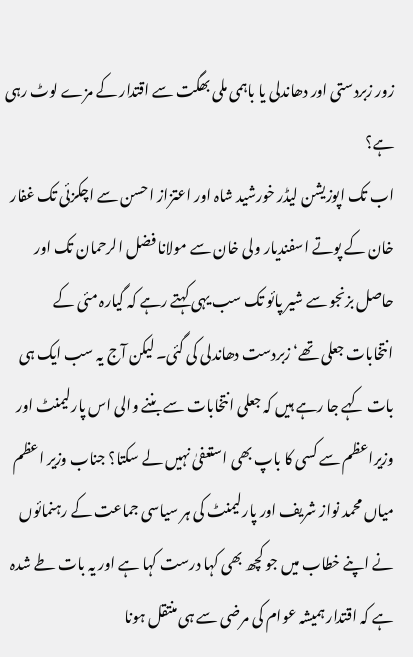زور زبردستی اور دھاندلی یا باہمی ملی بھگت سے اقتدار کے مزے لوٹ رہی ہے؟
اب تک اپوزیشن لیڈر خورشید شاہ اور اعتزاز احسن سے اچکزئی تک غفار خان کے پوتے اسفندیار ولی خان سے مولانا فضل الرحمان تک اور حاصل بزنجو سے شیر پائو تک سب یہی کہتے رہے کہ گیارہ مئی کے انتخابات جعلی تھے‘ زبردست دھاندلی کی گئی۔ لیکن آج یہ سب ایک ہی بات کہے جا رہے ہیں کہ جعلی انتخابات سے بننے والی اس پارلیمنٹ اور وزیراعظم سے کسی کا باپ بھی استعفیٰ نہیں لے سکتا؟ جناب وزیر اعظم میاں محمد نواز شریف اور پارلیمنٹ کی ہر سیاسی جماعت کے رہنمائوں نے اپنے خطاب میں جو کچھ بھی کہا درست کہا ہے اور یہ بات طے شدہ ہے کہ اقتدار ہمیشہ عوام کی مرضی سے ہی منتقل ہونا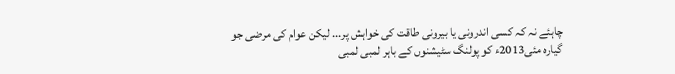چاہئے نہ کہ کسی اندرونی یا بیرونی طاقت کی خواہش پر... لیکن عوام کی مرضی جو گیارہ مئی2013ء کو پولنگ سٹیشنوں کے باہر لمبی لمبی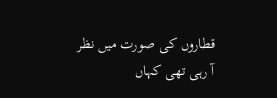قطاروں کی صورت میں نظر آ رہی تھی کہاں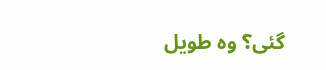گئی؟ وہ طویل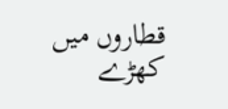قطاروں میں کھڑے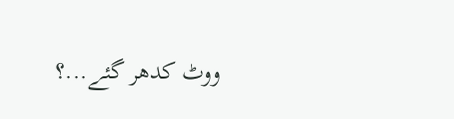ووٹ کدھر گئے...؟